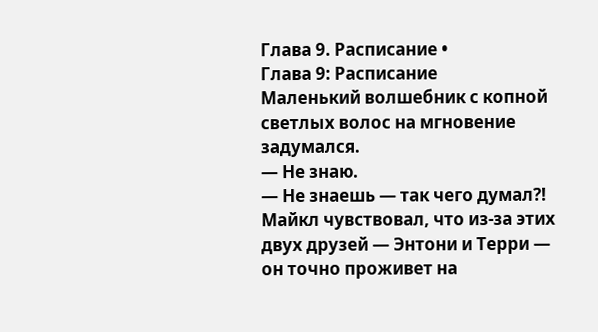Глава 9. Расписание •
Глава 9: Расписание
Маленький волшебник с копной светлых волос на мгновение задумался.
— Не знаю.
— Не знаешь — так чего думал?!
Майкл чувствовал, что из-за этих двух друзей — Энтони и Терри — он точно проживет на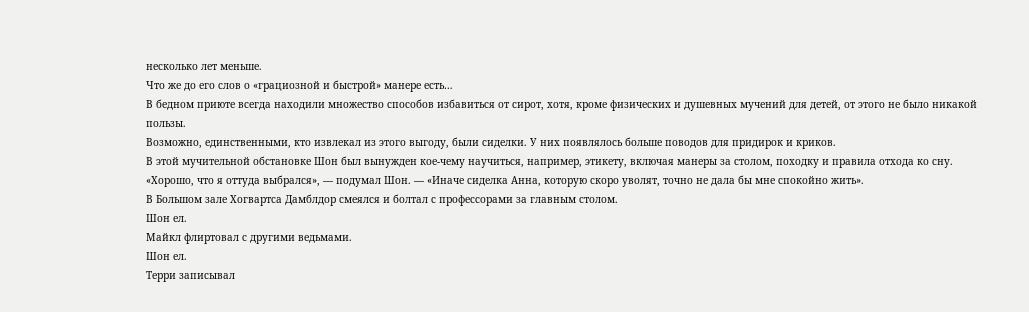несколько лет меньше.
Что же до его слов о «грациозной и быстрой» манере есть…
В бедном приюте всегда находили множество способов избавиться от сирот, хотя, кроме физических и душевных мучений для детей, от этого не было никакой пользы.
Возможно, единственными, кто извлекал из этого выгоду, были сиделки. У них появлялось больше поводов для придирок и криков.
В этой мучительной обстановке Шон был вынужден кое-чему научиться, например, этикету, включая манеры за столом, походку и правила отхода ко сну.
«Хорошо, что я оттуда выбрался», — подумал Шон. — «Иначе сиделка Анна, которую скоро уволят, точно не дала бы мне спокойно жить».
В Большом зале Хогвартса Дамблдор смеялся и болтал с профессорами за главным столом.
Шон ел.
Майкл флиртовал с другими ведьмами.
Шон ел.
Терри записывал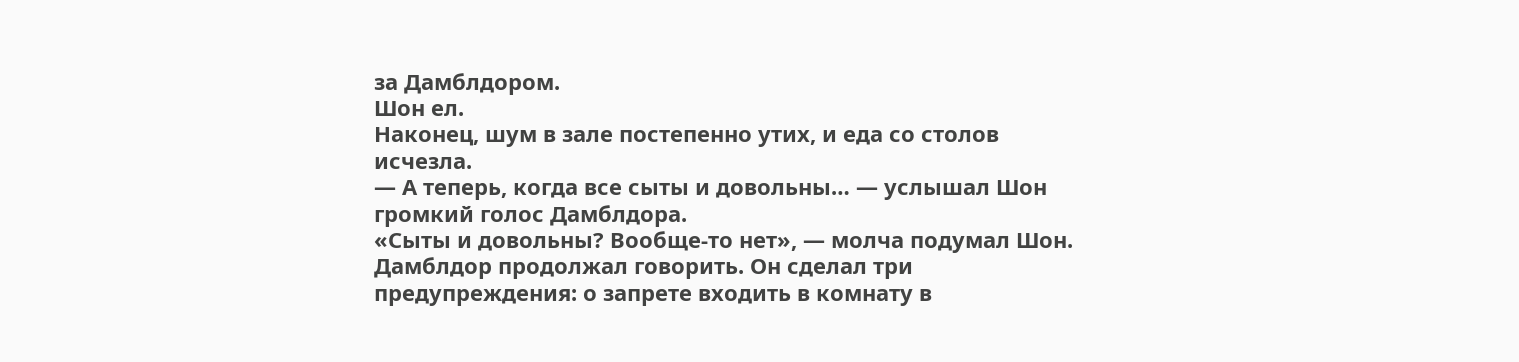за Дамблдором.
Шон ел.
Наконец, шум в зале постепенно утих, и еда со столов исчезла.
— А теперь, когда все сыты и довольны… — услышал Шон громкий голос Дамблдора.
«Сыты и довольны? Вообще-то нет», — молча подумал Шон.
Дамблдор продолжал говорить. Он сделал три предупреждения: о запрете входить в комнату в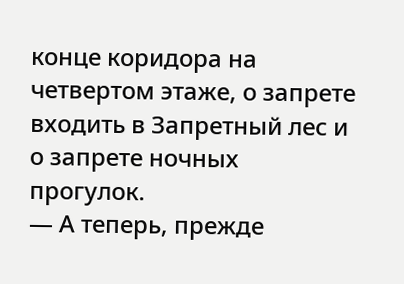конце коридора на четвертом этаже, о запрете входить в Запретный лес и о запрете ночных прогулок.
— А теперь, прежде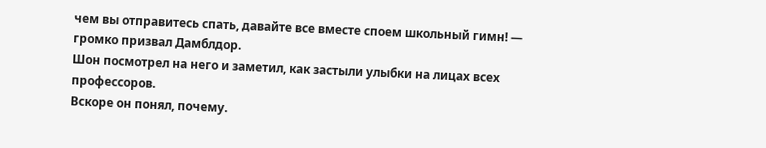чем вы отправитесь спать, давайте все вместе споем школьный гимн! — громко призвал Дамблдор.
Шон посмотрел на него и заметил, как застыли улыбки на лицах всех профессоров.
Вскоре он понял, почему.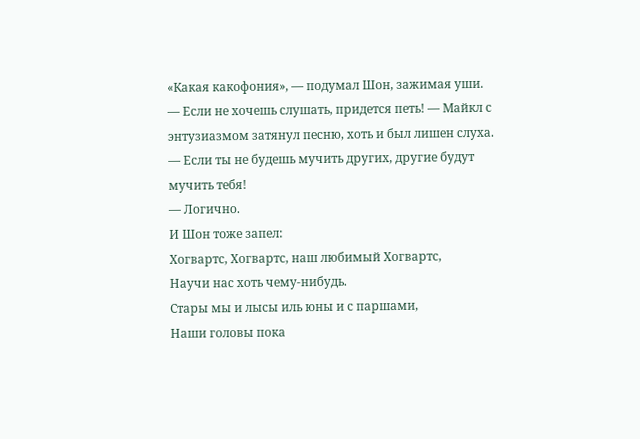«Какая какофония», — подумал Шон, зажимая уши.
— Если не хочешь слушать, придется петь! — Майкл с энтузиазмом затянул песню, хоть и был лишен слуха. — Если ты не будешь мучить других, другие будут мучить тебя!
— Логично.
И Шон тоже запел:
Хогвартс, Хогвартс, наш любимый Хогвартс,
Научи нас хоть чему-нибудь.
Стары мы и лысы иль юны и с паршами,
Наши головы пока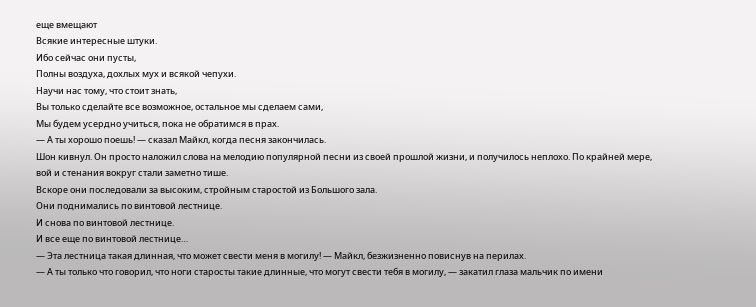еще вмещают
Всякие интересные штуки.
Ибо сейчас они пусты,
Полны воздуха, дохлых мух и всякой чепухи.
Научи нас тому, что стоит знать,
Вы только сделайте все возможное, остальное мы сделаем сами,
Мы будем усердно учиться, пока не обратимся в прах.
— А ты хорошо поешь! — сказал Майкл, когда песня закончилась.
Шон кивнул. Он просто наложил слова на мелодию популярной песни из своей прошлой жизни, и получилось неплохо. По крайней мере, вой и стенания вокруг стали заметно тише.
Вскоре они последовали за высоким, стройным старостой из Большого зала.
Они поднимались по винтовой лестнице.
И снова по винтовой лестнице.
И все еще по винтовой лестнице…
— Эта лестница такая длинная, что может свести меня в могилу! — Майкл, безжизненно повиснув на перилах.
— А ты только что говорил, что ноги старосты такие длинные, что могут свести тебя в могилу, — закатил глаза мальчик по имени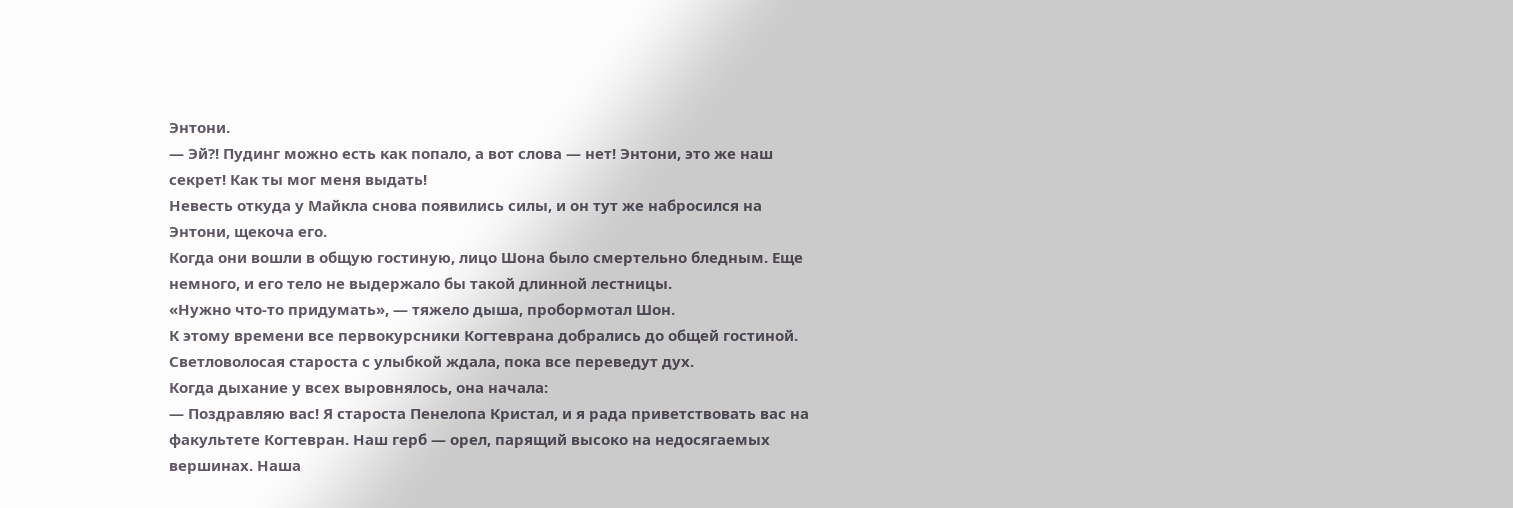Энтони.
— Эй?! Пудинг можно есть как попало, а вот слова — нет! Энтони, это же наш секрет! Как ты мог меня выдать!
Невесть откуда у Майкла снова появились силы, и он тут же набросился на Энтони, щекоча его.
Когда они вошли в общую гостиную, лицо Шона было смертельно бледным. Еще немного, и его тело не выдержало бы такой длинной лестницы.
«Нужно что-то придумать», — тяжело дыша, пробормотал Шон.
К этому времени все первокурсники Когтеврана добрались до общей гостиной.
Светловолосая староста с улыбкой ждала, пока все переведут дух.
Когда дыхание у всех выровнялось, она начала:
— Поздравляю вас! Я староста Пенелопа Кристал, и я рада приветствовать вас на факультете Когтевран. Наш герб — орел, парящий высоко на недосягаемых вершинах. Наша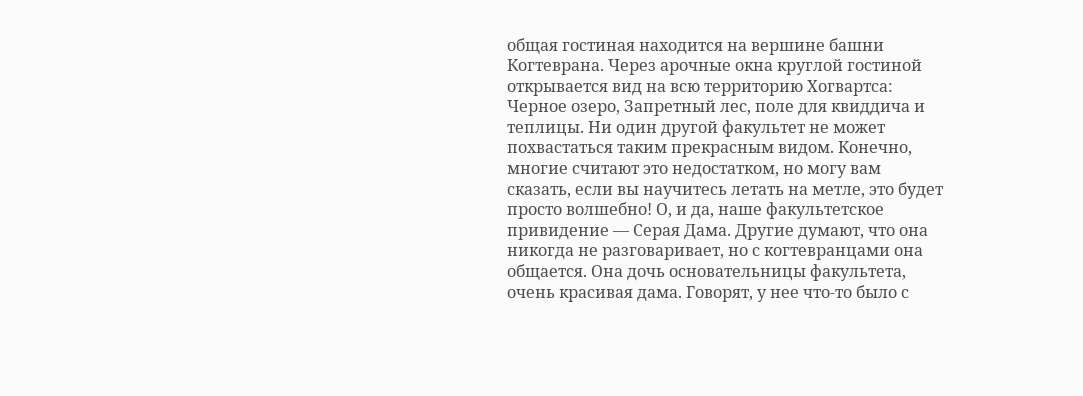общая гостиная находится на вершине башни Когтеврана. Через арочные окна круглой гостиной открывается вид на всю территорию Хогвартса: Черное озеро, Запретный лес, поле для квиддича и теплицы. Ни один другой факультет не может похвастаться таким прекрасным видом. Конечно, многие считают это недостатком, но могу вам сказать, если вы научитесь летать на метле, это будет просто волшебно! О, и да, наше факультетское привидение — Серая Дама. Другие думают, что она никогда не разговаривает, но с когтевранцами она общается. Она дочь основательницы факультета, очень красивая дама. Говорят, у нее что-то было с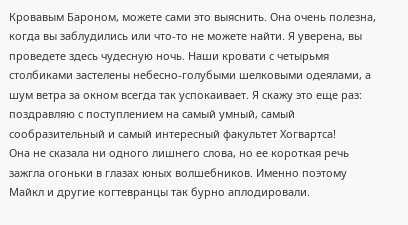Кровавым Бароном, можете сами это выяснить. Она очень полезна, когда вы заблудились или что-то не можете найти. Я уверена, вы проведете здесь чудесную ночь. Наши кровати с четырьмя столбиками застелены небесно-голубыми шелковыми одеялами, а шум ветра за окном всегда так успокаивает. Я скажу это еще раз: поздравляю с поступлением на самый умный, самый сообразительный и самый интересный факультет Хогвартса!
Она не сказала ни одного лишнего слова, но ее короткая речь зажгла огоньки в глазах юных волшебников. Именно поэтому Майкл и другие когтевранцы так бурно аплодировали.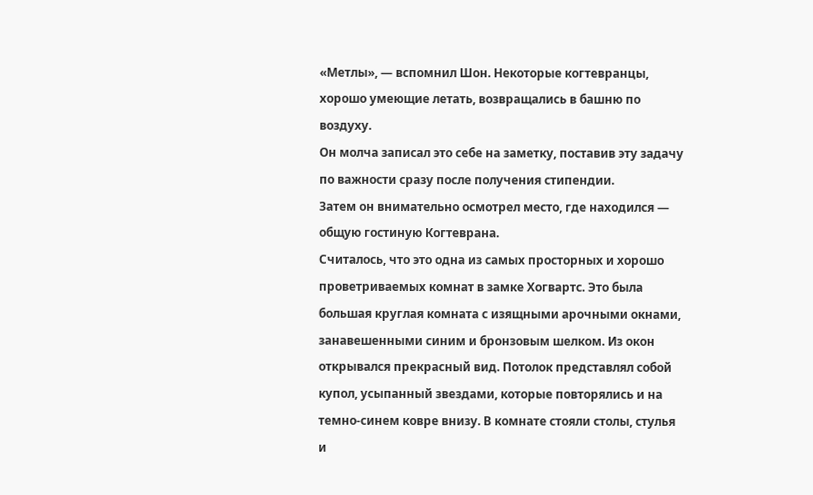«Метлы», — вспомнил Шон. Некоторые когтевранцы, хорошо умеющие летать, возвращались в башню по воздуху.
Он молча записал это себе на заметку, поставив эту задачу по важности сразу после получения стипендии.
Затем он внимательно осмотрел место, где находился — общую гостиную Когтеврана.
Считалось, что это одна из самых просторных и хорошо проветриваемых комнат в замке Хогвартс. Это была большая круглая комната с изящными арочными окнами, занавешенными синим и бронзовым шелком. Из окон открывался прекрасный вид. Потолок представлял собой купол, усыпанный звездами, которые повторялись и на темно-синем ковре внизу. В комнате стояли столы, стулья и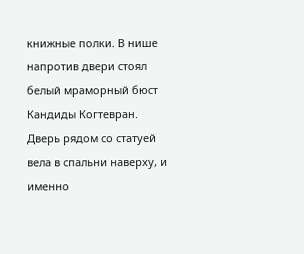книжные полки. В нише напротив двери стоял белый мраморный бюст Кандиды Когтевран.
Дверь рядом со статуей вела в спальни наверху, и именно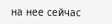на нее сейчас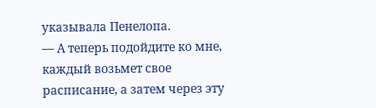указывала Пенелопа.
— А теперь подойдите ко мне, каждый возьмет свое расписание, а затем через эту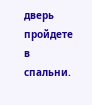дверь пройдете в спальни.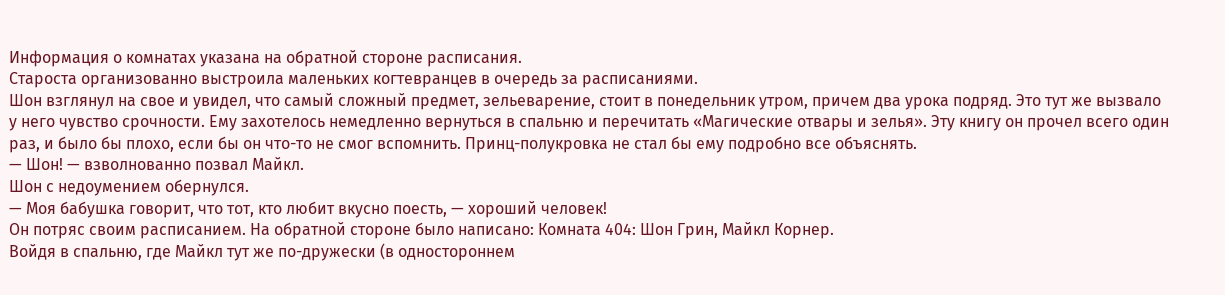Информация о комнатах указана на обратной стороне расписания.
Староста организованно выстроила маленьких когтевранцев в очередь за расписаниями.
Шон взглянул на свое и увидел, что самый сложный предмет, зельеварение, стоит в понедельник утром, причем два урока подряд. Это тут же вызвало у него чувство срочности. Ему захотелось немедленно вернуться в спальню и перечитать «Магические отвары и зелья». Эту книгу он прочел всего один раз, и было бы плохо, если бы он что-то не смог вспомнить. Принц-полукровка не стал бы ему подробно все объяснять.
— Шон! — взволнованно позвал Майкл.
Шон с недоумением обернулся.
— Моя бабушка говорит, что тот, кто любит вкусно поесть, — хороший человек!
Он потряс своим расписанием. На обратной стороне было написано: Комната 404: Шон Грин, Майкл Корнер.
Войдя в спальню, где Майкл тут же по-дружески (в одностороннем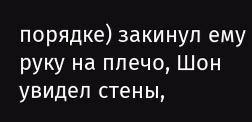порядке) закинул ему руку на плечо, Шон увидел стены,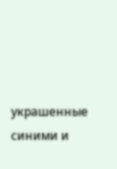украшенные синими и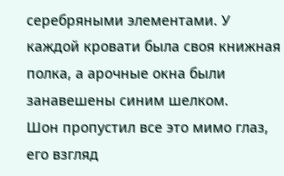серебряными элементами. У каждой кровати была своя книжная полка, а арочные окна были занавешены синим шелком.
Шон пропустил все это мимо глаз, его взгляд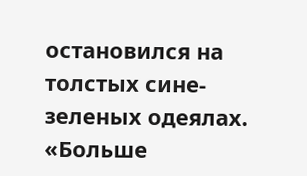остановился на толстых сине-зеленых одеялах.
«Больше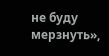не буду мерзнуть»,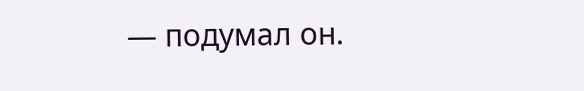— подумал он.